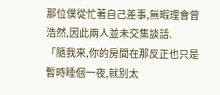那位僕從忙著自己差事,無暇理會曾浩然,因此兩人並未交集談話.
「隨我來,你的房間在那反正也只是暫時睡個一夜,就別太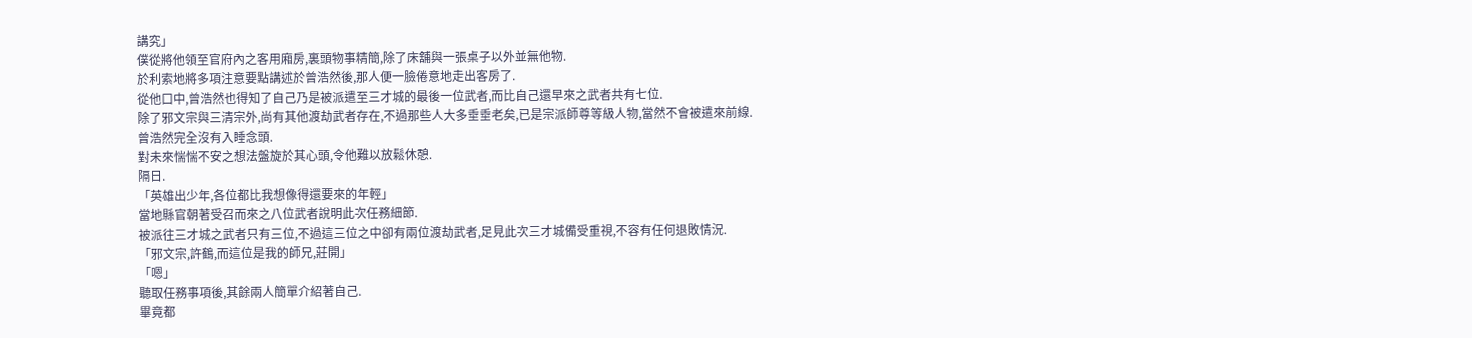講究」
僕從將他領至官府內之客用廂房,裏頭物事精簡,除了床舖與一張桌子以外並無他物.
於利索地將多項注意要點講述於曾浩然後,那人便一臉倦意地走出客房了.
從他口中,曾浩然也得知了自己乃是被派遣至三才城的最後一位武者,而比自己還早來之武者共有七位.
除了邪文宗與三清宗外,尚有其他渡劫武者存在,不過那些人大多垂垂老矣,已是宗派師尊等級人物,當然不會被遣來前線.
曾浩然完全沒有入睡念頭.
對未來惴惴不安之想法盤旋於其心頭,令他難以放鬆休憩.
隔日.
「英雄出少年,各位都比我想像得還要來的年輕」
當地縣官朝著受召而來之八位武者說明此次任務細節.
被派往三才城之武者只有三位,不過這三位之中卻有兩位渡劫武者,足見此次三才城備受重視,不容有任何退敗情況.
「邪文宗,許鶴,而這位是我的師兄,莊開」
「嗯」
聽取任務事項後,其餘兩人簡單介紹著自己.
畢竟都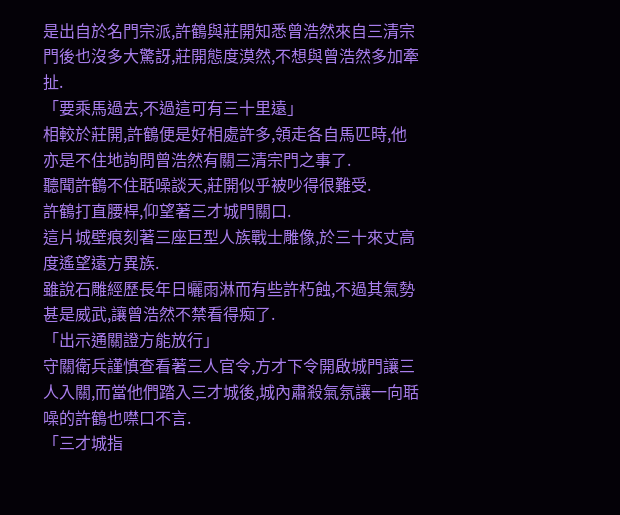是出自於名門宗派,許鶴與莊開知悉曾浩然來自三清宗門後也沒多大驚訝,莊開態度漠然,不想與曾浩然多加牽扯.
「要乘馬過去,不過這可有三十里遠」
相較於莊開,許鶴便是好相處許多,領走各自馬匹時,他亦是不住地詢問曾浩然有關三清宗門之事了.
聽聞許鶴不住聒噪談天,莊開似乎被吵得很難受.
許鶴打直腰桿,仰望著三才城門關口.
這片城壁痕刻著三座巨型人族戰士雕像,於三十來丈高度遙望遠方異族.
雖說石雕經歷長年日曬雨淋而有些許朽蝕,不過其氣勢甚是威武,讓曾浩然不禁看得痴了.
「出示通關證方能放行」
守關衛兵謹慎查看著三人官令,方才下令開啟城門讓三人入關,而當他們踏入三才城後,城內肅殺氣氛讓一向聒噪的許鶴也噤口不言.
「三才城指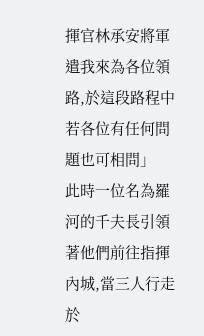揮官林承安將軍遣我來為各位領路,於這段路程中若各位有任何問題也可相問」
此時一位名為羅河的千夫長引領著他們前往指揮內城,當三人行走於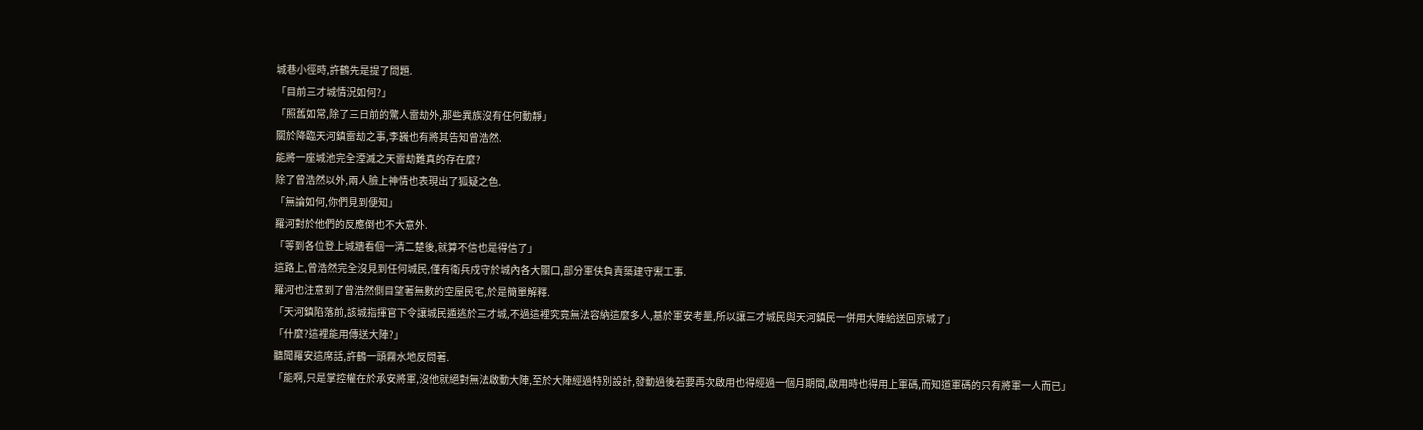城巷小徑時,許鶴先是提了問題.
「目前三才城情況如何?」
「照舊如常,除了三日前的驚人雷劫外,那些異族沒有任何動靜」
關於降臨天河鎮雷劫之事,李巍也有將其告知曾浩然.
能將一座城池完全湮滅之天雷劫難真的存在麼?
除了曾浩然以外,兩人臉上神情也表現出了狐疑之色.
「無論如何,你們見到便知」
羅河對於他們的反應倒也不大意外.
「等到各位登上城牆看個一清二楚後,就算不信也是得信了」
這路上,曾浩然完全沒見到任何城民,僅有衛兵戍守於城內各大關口,部分軍伕負責築建守禦工事.
羅河也注意到了曾浩然側目望著無數的空屋民宅,於是簡單解釋.
「天河鎮陷落前,該城指揮官下令讓城民遁逃於三才城,不過這裡究竟無法容納這麼多人,基於軍安考量,所以讓三才城民與天河鎮民一併用大陣給送回京城了」
「什麼?這裡能用傳送大陣?」
聽聞羅安這席話,許鶴一頭霧水地反問著.
「能啊,只是掌控權在於承安將軍,沒他就絕對無法啟動大陣,至於大陣經過特別設計,發動過後若要再次啟用也得經過一個月期間,啟用時也得用上軍碼,而知道軍碼的只有將軍一人而已」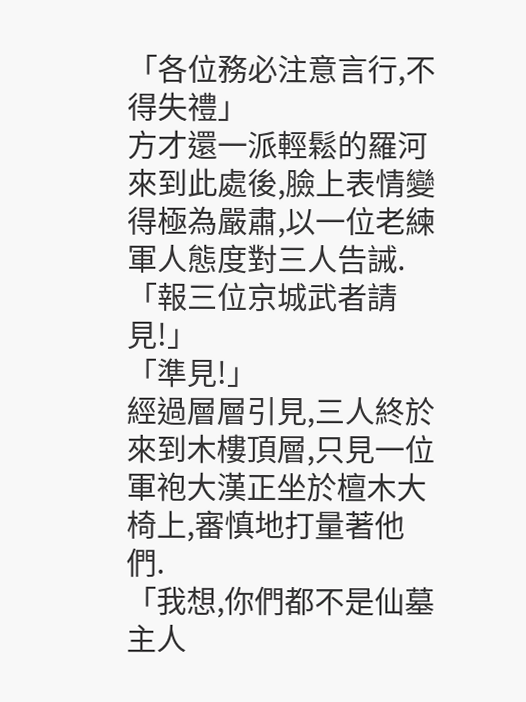「各位務必注意言行,不得失禮」
方才還一派輕鬆的羅河來到此處後,臉上表情變得極為嚴肅,以一位老練軍人態度對三人告誡.
「報三位京城武者請見!」
「準見!」
經過層層引見,三人終於來到木樓頂層,只見一位軍袍大漢正坐於檀木大椅上,審慎地打量著他們.
「我想,你們都不是仙墓主人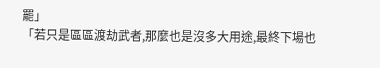罷」
「若只是區區渡劫武者,那麼也是沒多大用途,最終下場也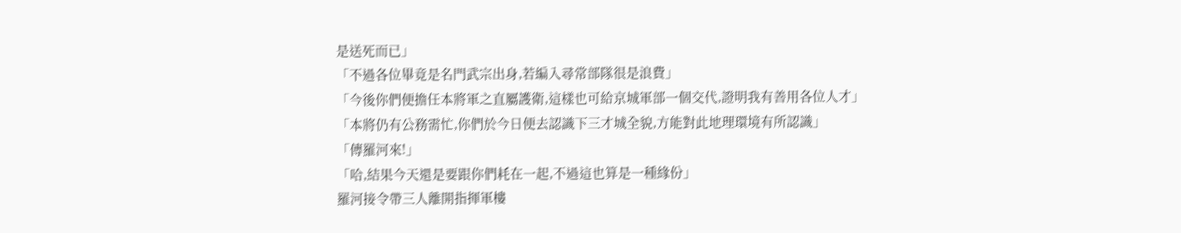是送死而已」
「不過各位畢竟是名門武宗出身,若編入尋常部隊很是浪費」
「今後你們便擔任本將軍之直屬護衛,這樣也可給京城軍部一個交代,證明我有善用各位人才」
「本將仍有公務需忙,你們於今日便去認識下三才城全貌,方能對此地理環境有所認識」
「傳羅河來!」
「哈,結果今天還是要跟你們耗在一起,不過這也算是一種緣份」
羅河接令帶三人離開指揮軍樓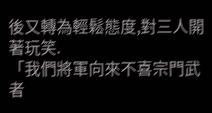後又轉為輕鬆態度,對三人開著玩笑.
「我們將軍向來不喜宗門武者